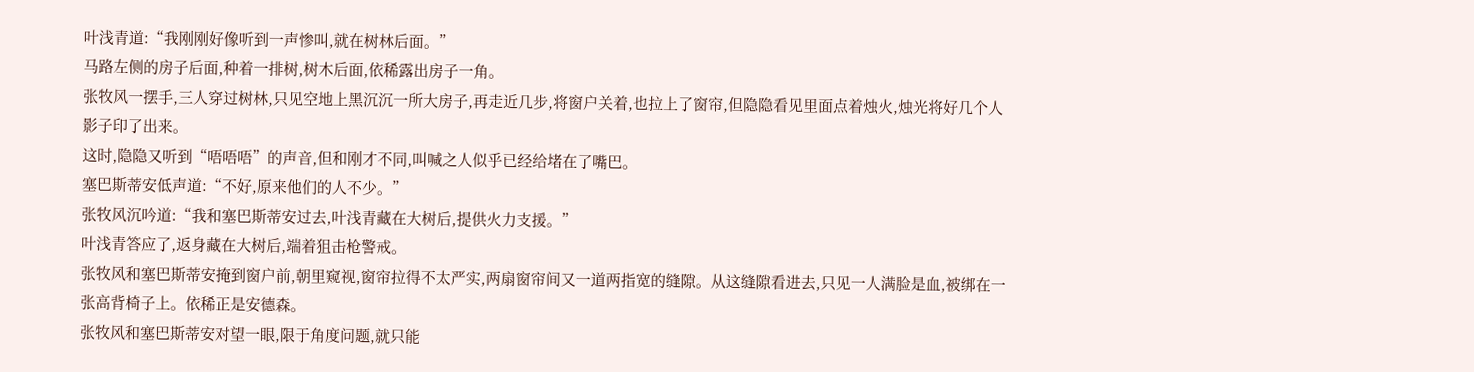叶浅青道:“我刚刚好像听到一声惨叫,就在树林后面。”
马路左侧的房子后面,种着一排树,树木后面,依稀露出房子一角。
张牧风一摆手,三人穿过树林,只见空地上黑沉沉一所大房子,再走近几步,将窗户关着,也拉上了窗帘,但隐隐看见里面点着烛火,烛光将好几个人影子印了出来。
这时,隐隐又听到“唔唔唔”的声音,但和刚才不同,叫喊之人似乎已经给堵在了嘴巴。
塞巴斯蒂安低声道:“不好,原来他们的人不少。”
张牧风沉吟道:“我和塞巴斯蒂安过去,叶浅青藏在大树后,提供火力支援。”
叶浅青答应了,返身藏在大树后,端着狙击枪警戒。
张牧风和塞巴斯蒂安掩到窗户前,朝里窥视,窗帘拉得不太严实,两扇窗帘间又一道两指宽的缝隙。从这缝隙看进去,只见一人满脸是血,被绑在一张高背椅子上。依稀正是安德森。
张牧风和塞巴斯蒂安对望一眼,限于角度问题,就只能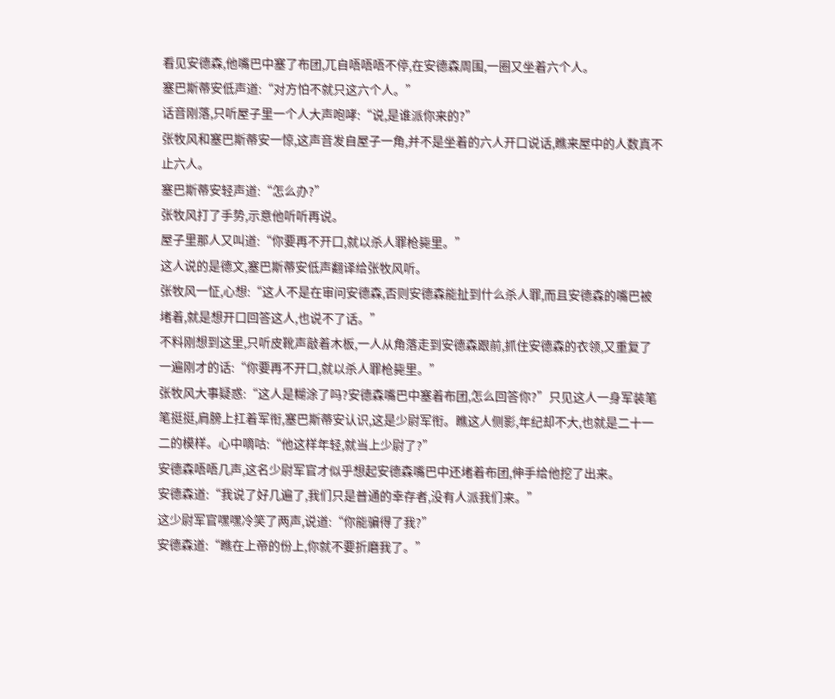看见安德森,他嘴巴中塞了布团,兀自唔唔唔不停,在安德森周围,一圈又坐着六个人。
塞巴斯蒂安低声道:“对方怕不就只这六个人。”
话音刚落,只听屋子里一个人大声咆哮:“说,是谁派你来的?”
张牧风和塞巴斯蒂安一惊,这声音发自屋子一角,并不是坐着的六人开口说话,瞧来屋中的人数真不止六人。
塞巴斯蒂安轻声道:“怎么办?”
张牧风打了手势,示意他听听再说。
屋子里那人又叫道:“你要再不开口,就以杀人罪枪毙里。”
这人说的是德文,塞巴斯蒂安低声翻译给张牧风听。
张牧风一怔,心想:“这人不是在审问安德森,否则安德森能扯到什么杀人罪,而且安德森的嘴巴被堵着,就是想开口回答这人,也说不了话。”
不料刚想到这里,只听皮靴声敲着木板,一人从角落走到安德森跟前,抓住安德森的衣领,又重复了一遍刚才的话:“你要再不开口,就以杀人罪枪毙里。”
张牧风大事疑惑:“这人是糊涂了吗?安德森嘴巴中塞着布团,怎么回答你?”只见这人一身军装笔笔挺挺,肩膀上扛着军衔,塞巴斯蒂安认识,这是少尉军衔。瞧这人侧影,年纪却不大,也就是二十一二的模样。心中嘀咕:“他这样年轻,就当上少尉了?”
安德森唔唔几声,这名少尉军官才似乎想起安德森嘴巴中还堵着布团,伸手给他挖了出来。
安德森道:“我说了好几遍了,我们只是普通的幸存者,没有人派我们来。”
这少尉军官嘿嘿冷笑了两声,说道:“你能骗得了我?”
安德森道:“瞧在上帝的份上,你就不要折磨我了。”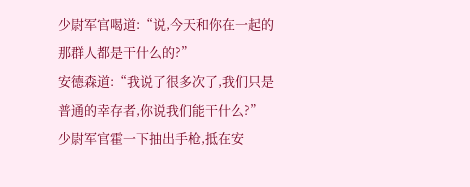少尉军官喝道:“说,今天和你在一起的那群人都是干什么的?”
安德森道:“我说了很多次了,我们只是普通的幸存者,你说我们能干什么?”
少尉军官霍一下抽出手枪,抵在安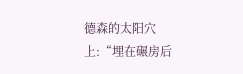德森的太阳穴上:“埋在碾房后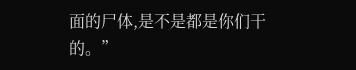面的尸体,是不是都是你们干的。”